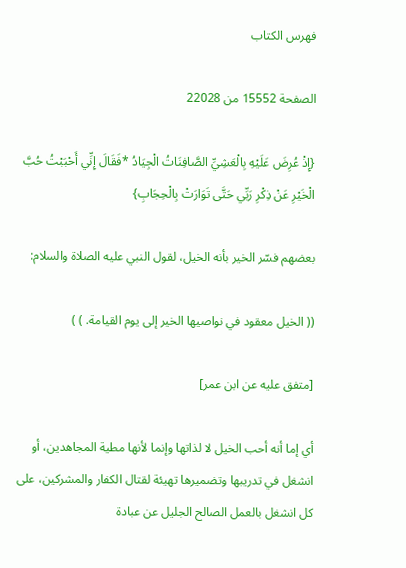فهرس الكتاب

الصفحة 15552 من 22028

{إِذْ عُرِضَ عَلَيْهِ بِالْعَشِيِّ الصَّافِنَاتُ الْجِيَادُ *فَقَالَ إِنِّي أَحْبَبْتُ حُبَّ الْخَيْرِ عَنْ ذِكْرِ رَبِّي حَتَّى تَوَارَتْ بِالْحِجَابِ}

بعضهم فسّر الخير بأنه الخيل، لقول النبي عليه الصلاة والسلام:

(( الخيل معقود في نواصيها الخير إلى يوم القيامة. ) )

[متفق عليه عن ابن عمر]

أي إما أنه أحب الخيل لا لذاتها وإنما لأنها مطية المجاهدين، أو انشغل في تدريبها وتضميرها تهيئة لقتال الكفار والمشركين، على كل انشغل بالعمل الصالح الجليل عن عبادة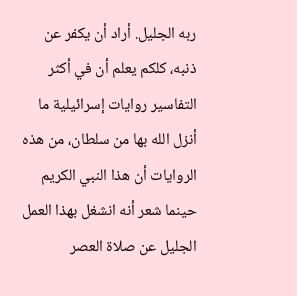ربه الجليل. أراد أن يكفر عن ذنبه، كلكم يعلم أن في أكثر التفاسير روايات إسرائيلية ما أنزل الله بها من سلطان، من هذه الروايات أن هذا النبي الكريم حينما شعر أنه انشغل بهذا العمل الجليل عن صلاة العصر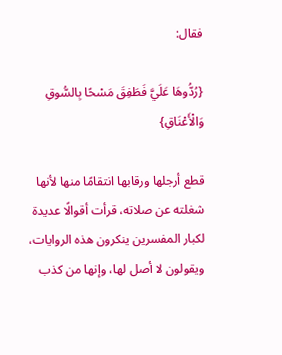فقال:

{رُدُّوهَا عَلَيَّ فَطَفِقَ مَسْحًا بِالسُّوقِ وَالْأَعْنَاقِ}

قطع أرجلها ورقابها انتقامًا منها لأنها شغلته عن صلاته، قرأت أقوالًا عديدة لكبار المفسرين ينكرون هذه الروايات، ويقولون لا أصل لها، وإنها من كذب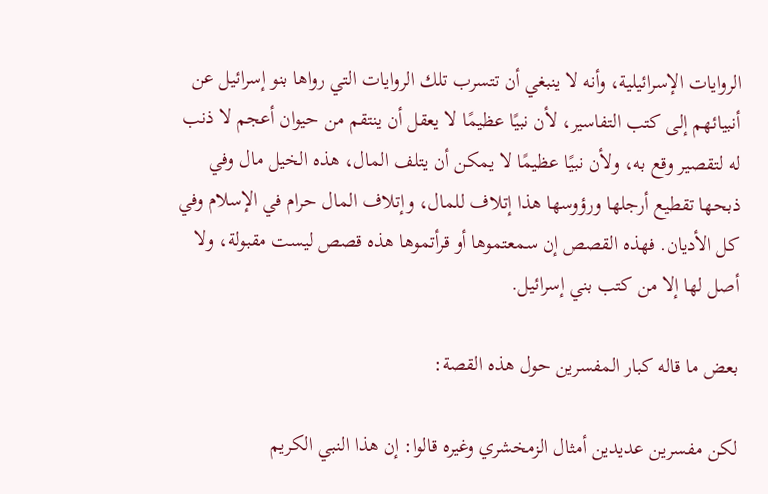الروايات الإسرائيلية، وأنه لا ينبغي أن تتسرب تلك الروايات التي رواها بنو إسرائيل عن أنبيائهم إلى كتب التفاسير، لأن نبيًا عظيمًا لا يعقل أن ينتقم من حيوان أعجم لا ذنب له لتقصير وقع به، ولأن نبيًا عظيمًا لا يمكن أن يتلف المال، هذه الخيل مال وفي ذبحها تقطيع أرجلها ورؤوسها هذا إتلاف للمال، وإتلاف المال حرام في الإسلام وفي كل الأديان. فهذه القصص إن سمعتموها أو قرأتموها هذه قصص ليست مقبولة، ولا أصل لها إلا من كتب بني إسرائيل.

بعض ما قاله كبار المفسرين حول هذه القصة:

لكن مفسرين عديدين أمثال الزمخشري وغيره قالوا: إن هذا النبي الكريم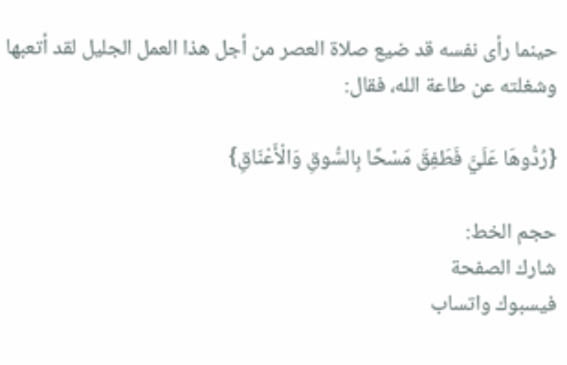حينما رأى نفسه قد ضيع صلاة العصر من أجل هذا العمل الجليل لقد أتعبها وشغلته عن طاعة الله، فقال:

{رُدُّوهَا عَلَيَّ فَطَفِقَ مَسْحًا بِالسُّوقِ وَالْأَعْنَاقِ}

حجم الخط:
شارك الصفحة
فيسبوك واتساب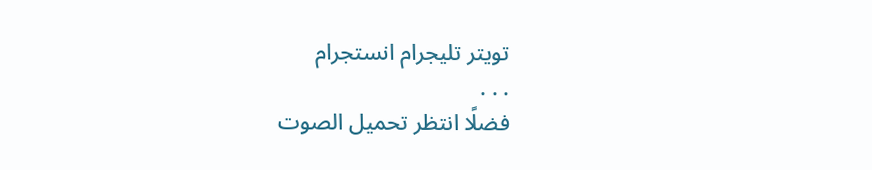تويتر تليجرام انستجرام
. . .
فضلًا انتظر تحميل الصوت